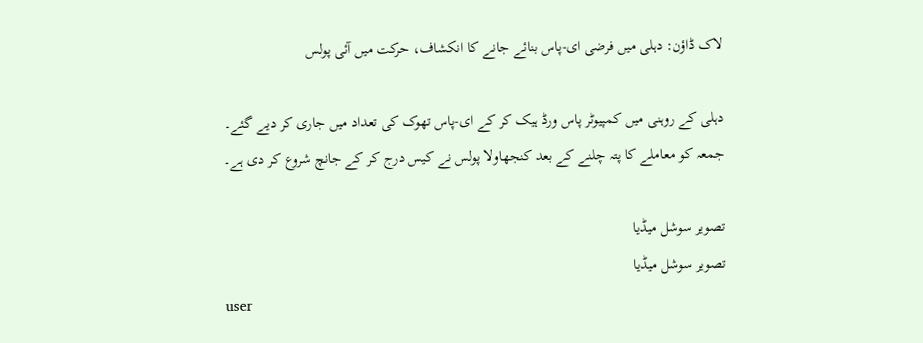لاک ڈاؤن: دہلی میں فرضی ای-پاس بنائے جانے کا انکشاف، حرکت میں آئی پولس

دہلی کے روہنی میں کمپیوٹر پاس ورڈ ہیک کر کے ای-پاس تھوک کی تعداد میں جاری کر دیے گئے۔ جمعہ کو معاملے کا پتہ چلنے کے بعد کنجھاولا پولس نے کیس درج کر کے جانچ شروع کر دی ہے۔

تصویر سوشل میڈیا
تصویر سوشل میڈیا
user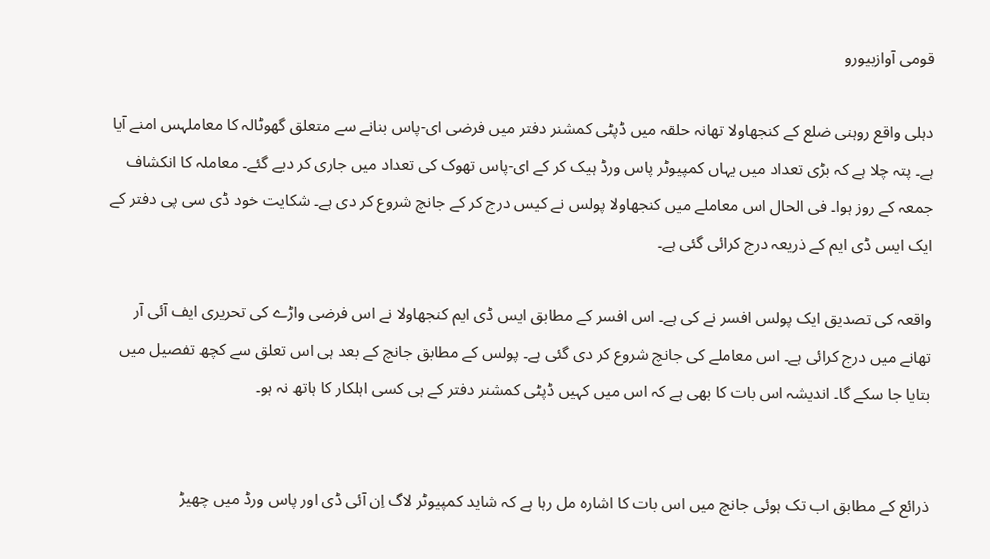قومی آوازبیورو

دہلی واقع روہنی ضلع کے کنجھاولا تھانہ حلقہ میں ڈپٹی کمشنر دفتر میں فرضی ای-پاس بنانے سے متعلق گھوٹالہ کا معاملہس امنے آیا ہے۔ پتہ چلا ہے کہ بڑی تعداد میں یہاں کمپیوٹر پاس ورڈ ہیک کر کے ای-پاس تھوک کی تعداد میں جاری کر دیے گئے۔ معاملہ کا انکشاف جمعہ کے روز ہوا۔ فی الحال اس معاملے میں کنجھاولا پولس نے کیس درج کر کے جانچ شروع کر دی ہے۔ شکایت خود ڈی سی پی دفتر کے ایک ایس ڈی ایم کے ذریعہ درج کرائی گئی ہے۔

واقعہ کی تصدیق ایک پولس افسر نے کی ہے۔ اس افسر کے مطابق ایس ڈی ایم کنجھاولا نے اس فرضی واڑے کی تحریری ایف آئی آر تھانے میں درج کرائی ہے۔ اس معاملے کی جانچ شروع کر دی گئی ہے۔ پولس کے مطابق جانچ کے بعد ہی اس تعلق سے کچھ تفصیل میں بتایا جا سکے گا۔ اندیشہ اس بات کا بھی ہے کہ اس میں کہیں ڈپٹی کمشنر دفتر کے ہی کسی اہلکار کا ہاتھ نہ ہو۔


ذرائع کے مطابق اب تک ہوئی جانچ میں اس بات کا اشارہ مل رہا ہے کہ شاید کمپیوٹر لاگ اِن آئی ڈی اور پاس ورڈ میں چھیڑ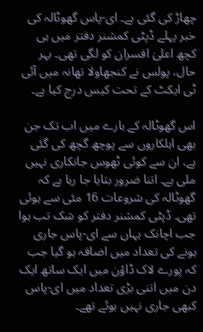چھاڑ کی گئی ہے۔ ای-پاس گھوٹالہ کی خبر پہلے ڈپٹی کمشنر دفتر میں ہی کچھ اعلیٰ افسران کو لگی تھی۔ بہر حال، پولس نے کنجھاولا تھانہ میں آئی ٹی ایکٹ کے تحت کیس درج کیا ہے۔

اس گھوٹالہ کے بارے میں اب تک جن بھی اہلکاروں سے پوچھ گچھ کی گئی ہے، ان سے کوئی ٹھوس جانکاری نہیں ملی ہے۔ اتنا ضرور بتایا جا رہا ہے کہ گھوٹالہ کی شروعات 16 مئی سے ہوئی تھی۔ ڈپٹی کمشنر دفتر کو شک تب ہوا جب اچانک یہاں سے ای-پاس جاری ہونے کی تعداد میں اضافہ ہو گیا جب کہ پورے لاک ڈاؤن میں ایک ساتھ ایک دن میں اتنی بڑی تعداد میں ای-پاس کبھی جاری نہیں ہوئے تھے۔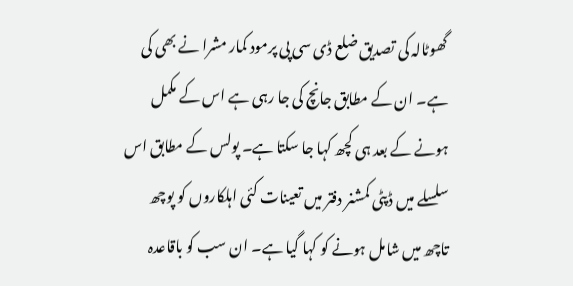گھوٹالہ کی تصدیق ضلع ڈی سی پی پرمود کمار مشرا نے بھی کی ہے۔ ان کے مطابق جانچ کی جا رہی ہے اس کے مکمل ہونے کے بعد ہی کچھ کہا جا سکتا ہے۔ پولس کے مطابق اس سلسلے میں ڈپٹی کمشنر دفتر میں تعینات کئی اہلکاروں کو پوچھ تاچھ میں شامل ہونے کو کہا گیا ہے۔ ان سب کو باقاعدہ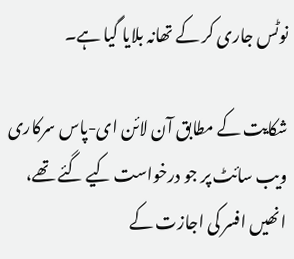نوٹس جاری کر کے تھانہ بلایا گیا ہے۔

شکایت کے مطابق آن لائن ای-پاس سرکاری ویب سائٹ پر جو درخواست کیے گئے تھے، انھیں افسر کی اجازت کے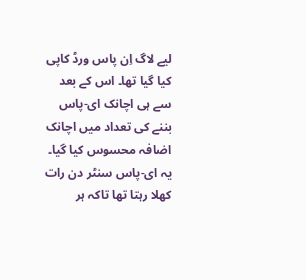لیے لاگ اِن پاس ورڈ کاپی کیا گیا تھا۔ اس کے بعد سے ہی اچانک ای-پاس بننے کی تعداد میں اچانک اضافہ محسوس کیا گیا۔ یہ ای-پاس سنٹر دن رات کھلا رہتا تھا تاکہ ہر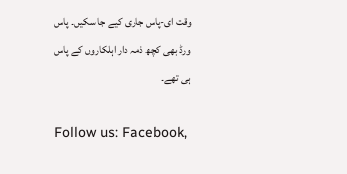وقت ای-پاس جاری کیے جا سکیں۔ پاس ورڈ بھی کچھ ذمہ دار اہلکاروں کے پاس ہی تھے۔

Follow us: Facebook,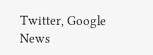Twitter, Google News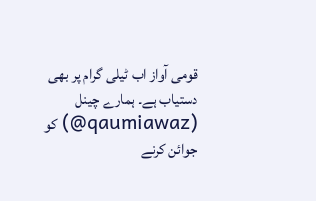قومی آواز اب ٹیلی گرام پر بھی دستیاب ہے۔ ہمارے چینل (qaumiawaz@) کو جوائن کرنے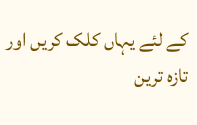کے لئے یہاں کلک کریں اور تازہ ترین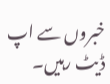خبروں سے اپ ڈیٹ رہیں۔